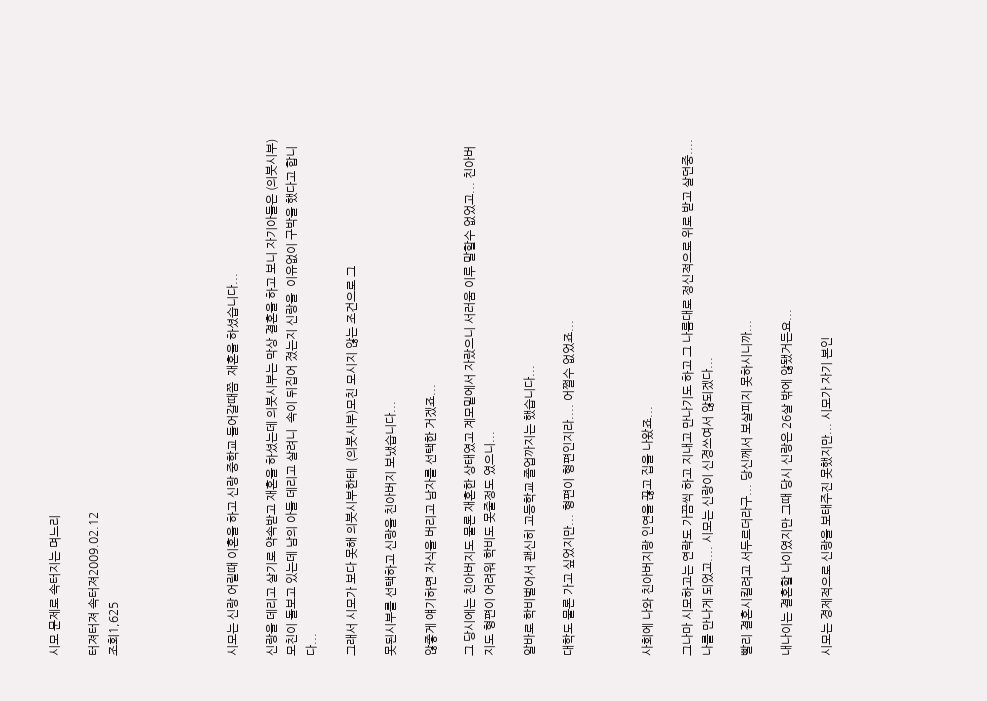시모 문제로 속터지는 며느리

터져터져 속터져2009.02.12
조회1,625





시모는 신랑 어릴때 이혼을 하고 신랑 중학교 들어갈때쯤  재혼을 하셨습니다...

신랑을 데리고 살기로 약속받고 재혼을 하셨는데 의붓시부는 막상 결혼을 하고 보니 자기아들은 (의붓시부) 모친이 돌보고 있는데 남의 아들 데리고 살려니  속이 뒤집어 졌는지 신랑을  이유없이 구박을 했다고 합니다...

그래서 시모가 보다 못해 의붓시부한테  (의붓시부)모친 모시지 않는 조건으로 그

못된시부를 선택하고 신랑을 친아버지 보냈습니다...

않좋게 얘기하면 자식을 버리고 남자를 선택한 거겠죠...

그 당시에는 친아버지도 물론 재혼한 상태였고 계모밑에서 자랐으니 서러움 이루 말할수 없었고... 친아버지도 형편이 어려워 학비도 못줄정도 였으니...

알바로 학비벌어서 괜신히 고등학교 졸업까지는 했습니다...

대학도 물론 가고 싶었지만... 형편이 형편인지라.... 어쩔수 없었죠...



사회에 나와 친아버지랑 인연을 끊고 집을 나왔죠...

그나마 시모하고는 연락도 가끔씩 하고 지내고 만나기도 하고 그 나름대로 정신적으로 위로 받고 살던중.... 나를 만나게 되었고.... 시모는 신랑이 신경쓰여서 않되겠다...

빨리 결혼시킬려고 서두르더라구... 당신께서 보살피지 못하시니까...

내나이는 결혼할 나이였지만 그때 당시 신랑은 26살 밖에 않됐거든요...

시모는 경제적으로 신랑을 보태주진 못했지만... 시모가 자기 본인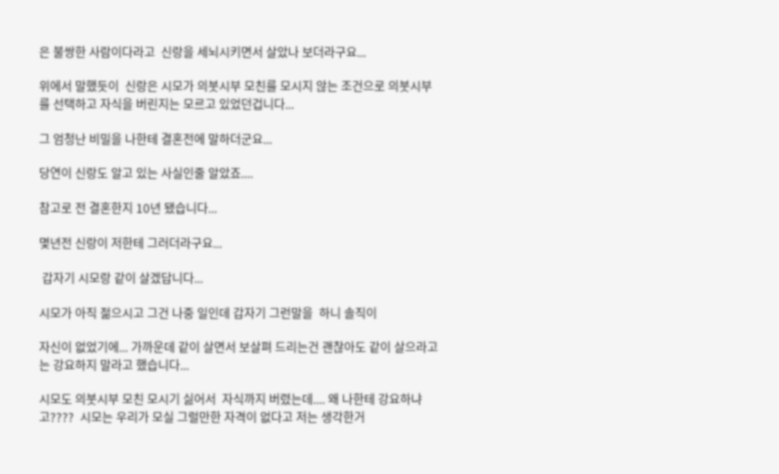은 불쌍한 사람이다라고  신랑을 세뇌시키면서 살았나 보더라구요...

위에서 말했듯이  신랑은 시모가 의붓시부 모친를 모시지 않는 조건으로 의붓시부를 선택하고 자식을 버린지는 모르고 있었던겁니다...

그 엄청난 비밀을 나한테 결혼전에 말하더군요...

당연이 신랑도 알고 있는 사실인줄 알았죠....

참고로 전 결혼한지 10년 됐습니다...

몇년전 신랑이 저한테 그러더라구요...

 갑자기 시모랑 같이 살겠답니다...

시모가 아직 젊으시고 그건 나중 일인데 갑자기 그런말을  하니 솔직이

자신이 없었기에... 가까운데 같이 살면서 보살펴 드리는건 괜찮아도 같이 살으라고는 강요하지 말라고 했습니다...

시모도 의붓시부 모친 모시기 싫어서  자식까지 버렸는데.... 왜 나한테 강요하냐고????  시모는 우리가 모실 그럴만한 자격이 없다고 저는 생각한거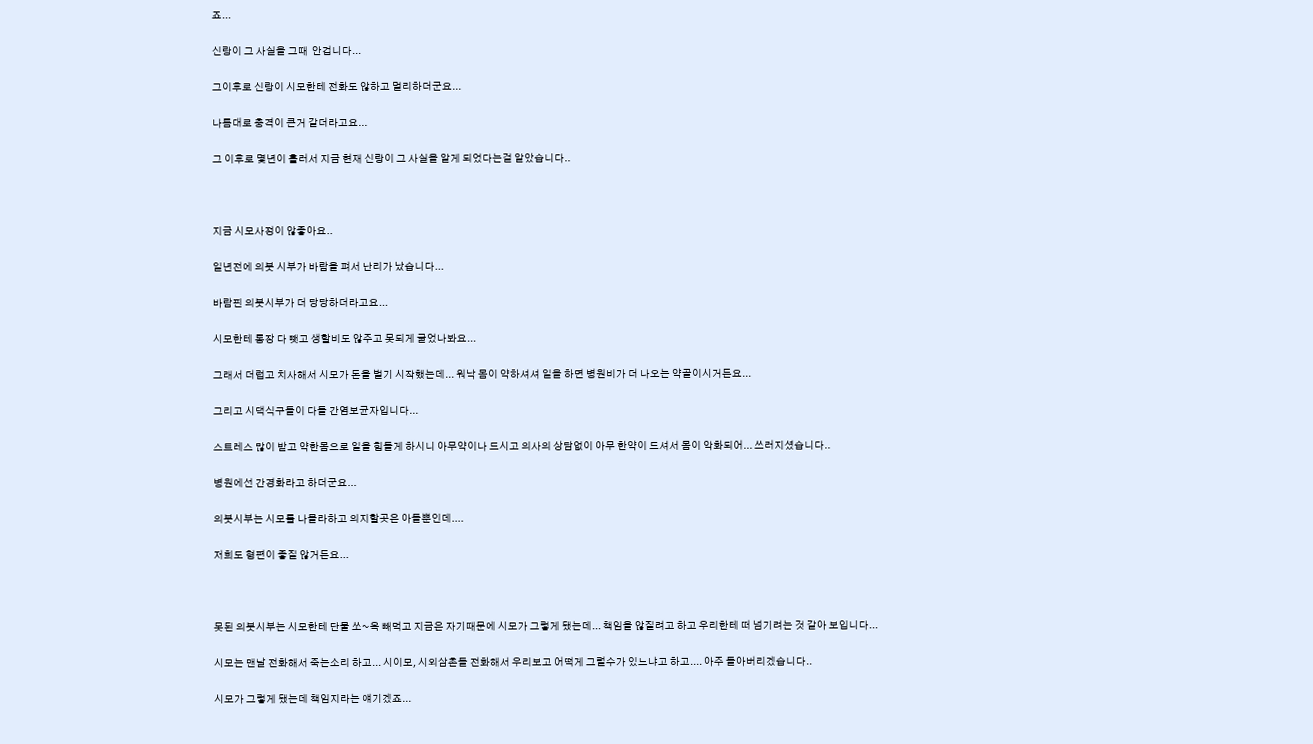죠...

신랑이 그 사실을 그때  안겁니다...

그이후로 신랑이 시모한테 전화도 않하고 멀리하더군요...

나름대로 충격이 큰거 같더라고요...

그 이후로 몇년이 흘러서 지금 현재 신랑이 그 사실을 알게 되었다는걸 알았습니다..



지금 시모사정이 않좋아요..

일년전에 의붓 시부가 바람을 펴서 난리가 났습니다...

바람핀 의붓시부가 더 당당하더라고요...

시모한테 통장 다 뺏고 생할비도 않주고 못되게 굴었나봐요...

그래서 더럽고 치사해서 시모가 돈을 벌기 시작했는데... 워낙 몸이 약하셔셔 일을 하면 병원비가 더 나오는 약골이시거든요...

그리고 시댁식구들이 다들 간염보균자입니다...

스트레스 많이 받고 약한몸으로 일을 힘들게 하시니 아무약이나 드시고 의사의 상담없이 아무 한약이 드셔서 몸이 악화되어... 쓰러지셨습니다..

병원에선 간경화라고 하더군요...

의붓시부는 시모를 나몰라하고 의지할곳은 아들뿐인데....

저희도 형편이 좋질 않거든요...



못된 의붓시부는 시모한테 단물 쏘~옥 빼먹고 지금은 자기때문에 시모가 그렇게 됐는데... 책임을 않질려고 하고 우리한테 떠 넘기려는 것 같아 보입니다...

시모는 맨날 전화해서 죽는소리 하고... 시이모, 시외삼촌들 전화해서 우리보고 어떡게 그럴수가 있느냐고 하고.... 아주 돌아버리겠습니다..

시모가 그렇게 됐는데 책임지라는 얘기겠죠...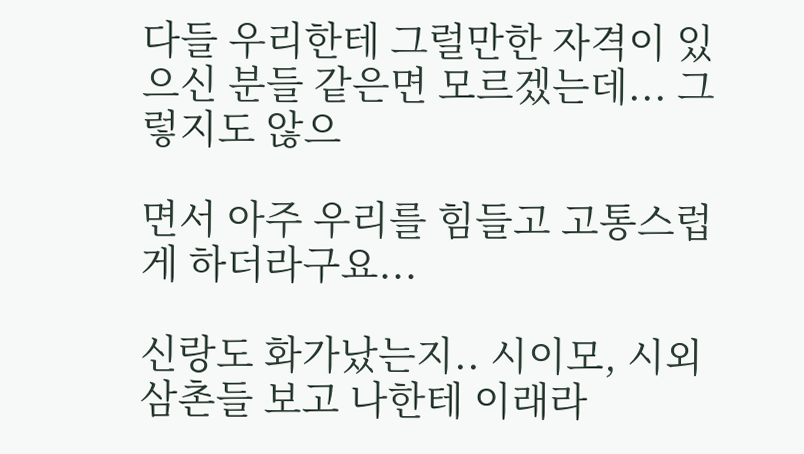다들 우리한테 그럴만한 자격이 있으신 분들 같은면 모르겠는데... 그렇지도 않으

면서 아주 우리를 힘들고 고통스럽게 하더라구요...

신랑도 화가났는지.. 시이모, 시외삼촌들 보고 나한테 이래라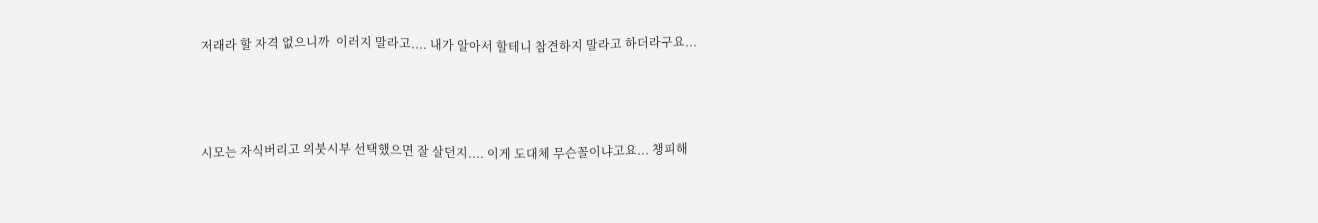저래라 할 자격 없으니까  이러지 말라고.... 내가 알아서 할테니 참견하지 말라고 하더라구요...



시모는 자식버리고 의붓시부 선택했으면 잘 살던지.... 이게 도대체 무슨꼴이냐고요... 챙피해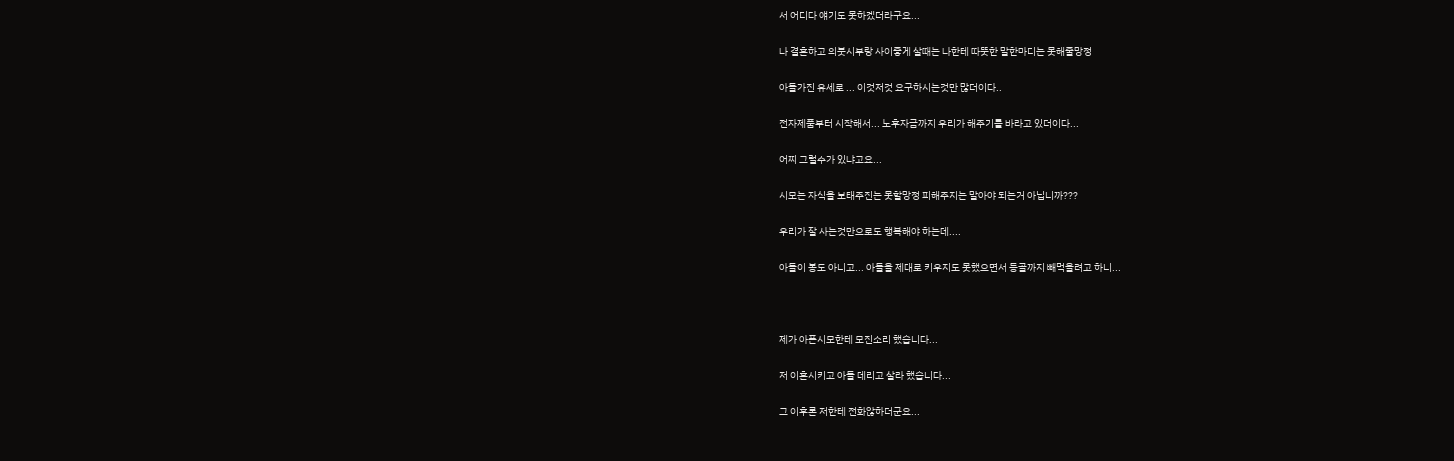서 어디다 얘기도 못하겠더라구요...

나 결혼하고 의붓시부랑 사이좋게 살때는 나한테 따뜻한 말한마디는 못해줄망정

아들가진 유세로 ... 이것저것 요구하시는것만 많더이다..

전자제품부터 시작해서... 노후자금까지 우리가 해주기를 바라고 있더이다...

어찌 그럴수가 있냐고요...

시모는 자식을 보태주진는 못할망정 피해주지는 말아야 되는거 아닙니까???

우리가 잘 사는것만으로도 행복해야 하는데....

아들이 봉도 아니고... 아들을 제대로 키우지도 못했으면서 등골까지 빼먹을려고 하니...



제가 아픈시모한테 모진소리 했습니다...

저 이혼시키고 아들 데리고 살라 했습니다...

그 이후론 저한테 전화않하더군요...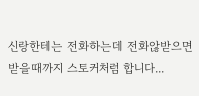신랑한테는 전화하는데 전화않받으면 받을때까지 스토커처럼 합니다...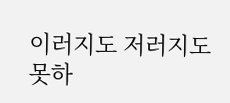이러지도 저러지도 못하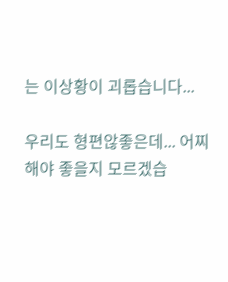는 이상황이 괴롭습니다...

우리도 형편않좋은데... 어찌해야 좋을지 모르겠습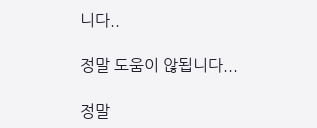니다..

정말 도움이 않됩니다...

정말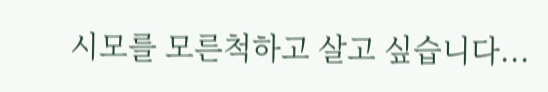시모를 모른척하고 살고 싶습니다...